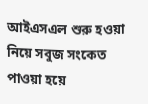আইএসএল শুরু হওয়া নিয়ে সবুজ সংকেত পাওয়া হয়ে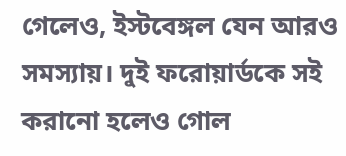গেলেও, ইস্টবেঙ্গল যেন আরও সমস্যায়। দুই ফরোয়ার্ডকে সই করানো হলেও গোল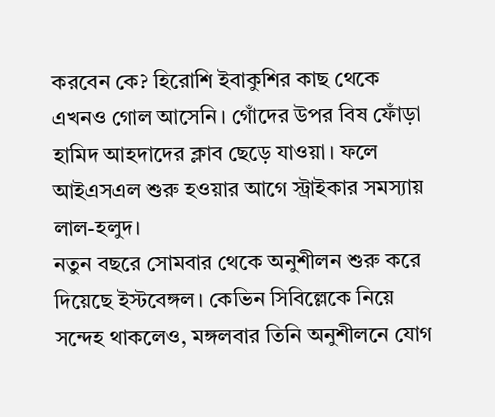করবেন কে? হিরোশি ইবাকুশির কাছ থেকে এখনও গোল আসেনি। গোঁদের উপর বিষ ফোঁড়া হামিদ আহদাদের ক্লাব ছেড়ে যাওয়া। ফলে আইএসএল শুরু হওয়ার আগে স্ট্রাইকার সমস্যায় লাল-হলুদ।
নতুন বছরে সোমবার থেকে অনুশীলন শুরু করে দিয়েছে ইস্টবেঙ্গল। কেভিন সিবিল্লেকে নিয়ে সন্দেহ থাকলেও, মঙ্গলবার তিনি অনুশীলনে যোগ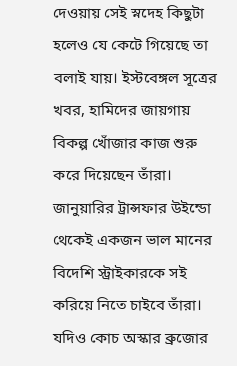দেওয়ায় সেই স্নদেহ কিছুটা হলেও যে কেটে গিয়েছে তা বলাই যায়। ইস্টবেঙ্গল সূত্রের খবর, হামিদের জায়গায় বিকল্প খোঁজার কাজ শুরু করে দিয়েছেন তাঁরা। জানুয়ারির ট্রান্সফার উইন্ডো থেকেই একজন ভাল মানের বিদেশি স্ট্রাইকারকে সই করিয়ে নিতে চাইবে তাঁরা। যদিও কোচ অস্কার ব্রুজোর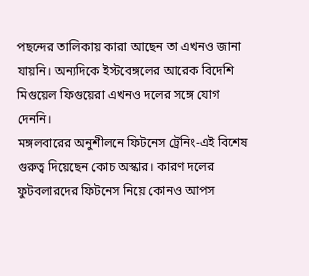পছন্দের তালিকায় কারা আছেন তা এখনও জানা যায়নি। অন্যদিকে ইস্টবেঙ্গলের আরেক বিদেশি মিগুয়েল ফিগুয়েরা এখনও দলের সঙ্গে যোগ দেননি।
মঙ্গলবারের অনুশীলনে ফিটনেস ট্রেনিং-এই বিশেষ গুরুত্ব দিয়েছেন কোচ অস্কার। কারণ দলের ফুটবলারদের ফিটনেস নিয়ে কোনও আপস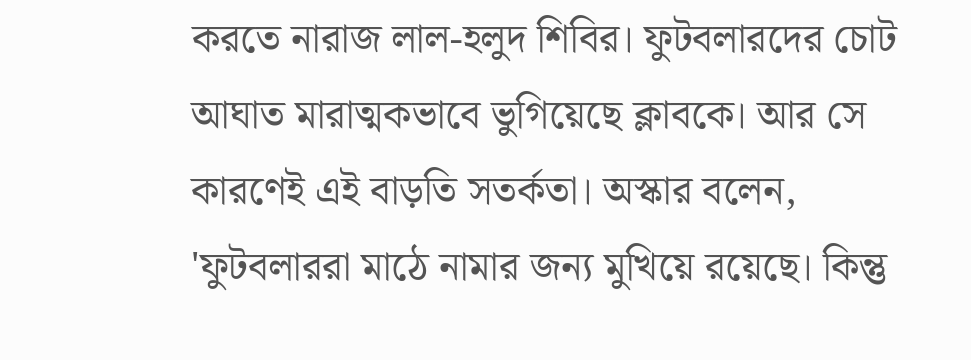করতে নারাজ লাল-হলুদ শিবির। ফুটবলারদের চোট আঘাত মারাত্মকভাবে ভুগিয়েছে ক্লাবকে। আর সে কারণেই এই বাড়তি সতর্কতা। অস্কার বলেন, 'ফুটবলাররা মাঠে নামার জন্য মুখিয়ে রয়েছে। কিন্তু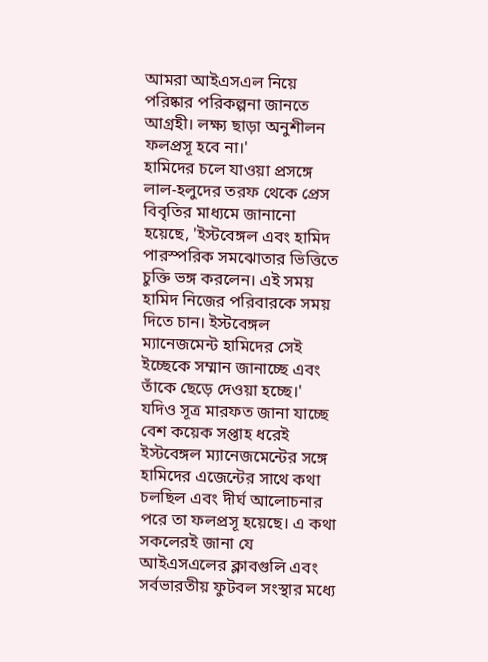আমরা আইএসএল নিয়ে পরিষ্কার পরিকল্পনা জানতে আগ্রহী। লক্ষ্য ছাড়া অনুশীলন ফলপ্রসূ হবে না।'
হামিদের চলে যাওয়া প্রসঙ্গে লাল-হলুদের তরফ থেকে প্রেস বিবৃতির মাধ্যমে জানানো হয়েছে, 'ইস্টবেঙ্গল এবং হামিদ পারস্পরিক সমঝোতার ভিত্তিতে চুক্তি ভঙ্গ করলেন। এই সময় হামিদ নিজের পরিবারকে সময় দিতে চান। ইস্টবেঙ্গল ম্যানেজমেন্ট হামিদের সেই ইচ্ছেকে সম্মান জানাচ্ছে এবং তাঁকে ছেড়ে দেওয়া হচ্ছে।'
যদিও সূত্র মারফত জানা যাচ্ছে বেশ কয়েক সপ্তাহ ধরেই ইস্টবেঙ্গল ম্যানেজমেন্টের সঙ্গে হামিদের এজেন্টের সাথে কথা চলছিল এবং দীর্ঘ আলোচনার পরে তা ফলপ্রসূ হয়েছে। এ কথা সকলেরই জানা যে আইএসএলের ক্লাবগুলি এবং সর্বভারতীয় ফুটবল সংস্থার মধ্যে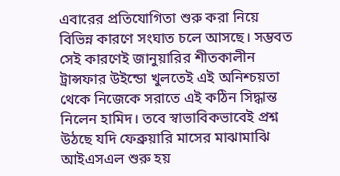এবারের প্রতিযোগিতা শুরু করা নিয়ে বিভিন্ন কারণে সংঘাত চলে আসছে। সম্ভবত সেই কারণেই জানুয়ারির শীতকালীন ট্রান্সফার উইন্ডো খুলতেই এই অনিশ্চয়তা থেকে নিজেকে সরাতে এই কঠিন সিদ্ধান্ত নিলেন হামিদ। তবে স্বাভাবিকভাবেই প্রশ্ন উঠছে যদি ফেব্রুয়ারি মাসের মাঝামাঝি আইএসএল শুরু হয়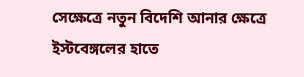সেক্ষেত্রে নতুন বিদেশি আনার ক্ষেত্রে ইস্টবেঙ্গলের হাতে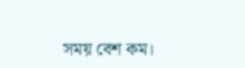সময় বেশ কম।